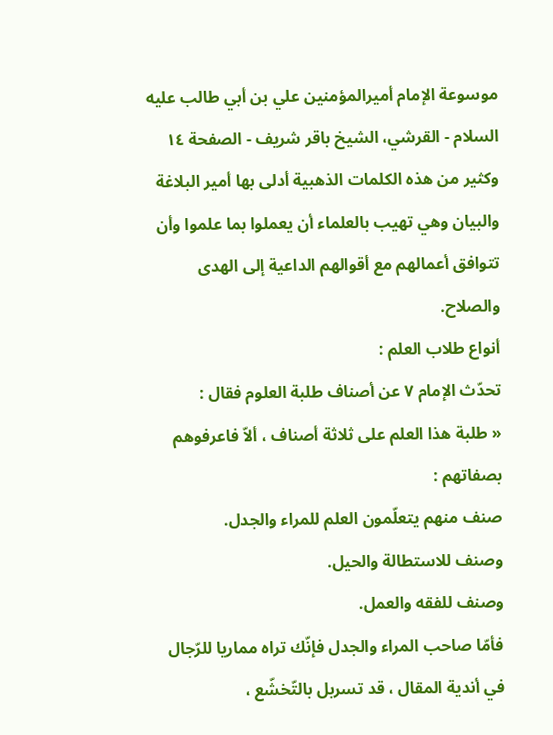موسوعة الإمام أميرالمؤمنين علي بن أبي طالب عليه السلام - القرشي، الشيخ باقر شريف - الصفحة ١٤
وكثير من هذه الكلمات الذهبية أدلى بها أمير البلاغة والبيان وهي تهيب بالعلماء أن يعملوا بما علموا وأن تتوافق أعمالهم مع أقوالهم الداعية إلى الهدى والصلاح.
أنواع طلاب العلم :
تحدّث الإمام ٧ عن أصناف طلبة العلوم فقال :
« طلبة هذا العلم على ثلاثة أصناف ، ألاّ فاعرفوهم بصفاتهم :
صنف منهم يتعلّمون العلم للمراء والجدل.
وصنف للاستطالة والحيل.
وصنف للفقه والعمل.
فأمّا صاحب المراء والجدل فإنّك تراه مماريا للرّجال في أندية المقال ، قد تسربل بالتّخشّع ،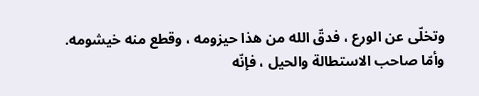وتخلّى عن الورع ، فدقّ الله من هذا حيزومه ، وقطع منه خيشومه.
وأمّا صاحب الاستطالة والحيل ، فإنّه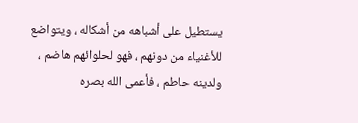يستطيل على أشباهه من أشكاله ، ويتواضع للأغنياء من دونهم ، فهو لحلوائهم هاضم ، ولدينه حاطم ، فأعمى الله بصره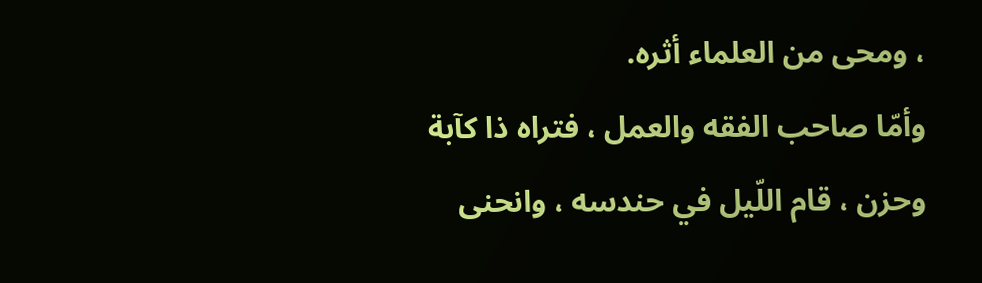، ومحى من العلماء أثره.
وأمّا صاحب الفقه والعمل ، فتراه ذا كآبة وحزن ، قام اللّيل في حندسه ، وانحنى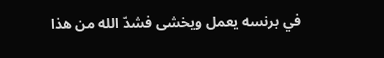في برنسه يعمل ويخشى فشدّ الله من هذا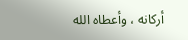أركانه ، وأعطاه الله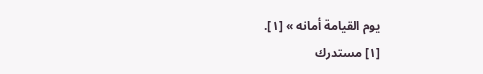يوم القيامة أمانه » [١].
[١] مستدرك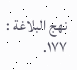نهج البلاغة : ١٧٧.